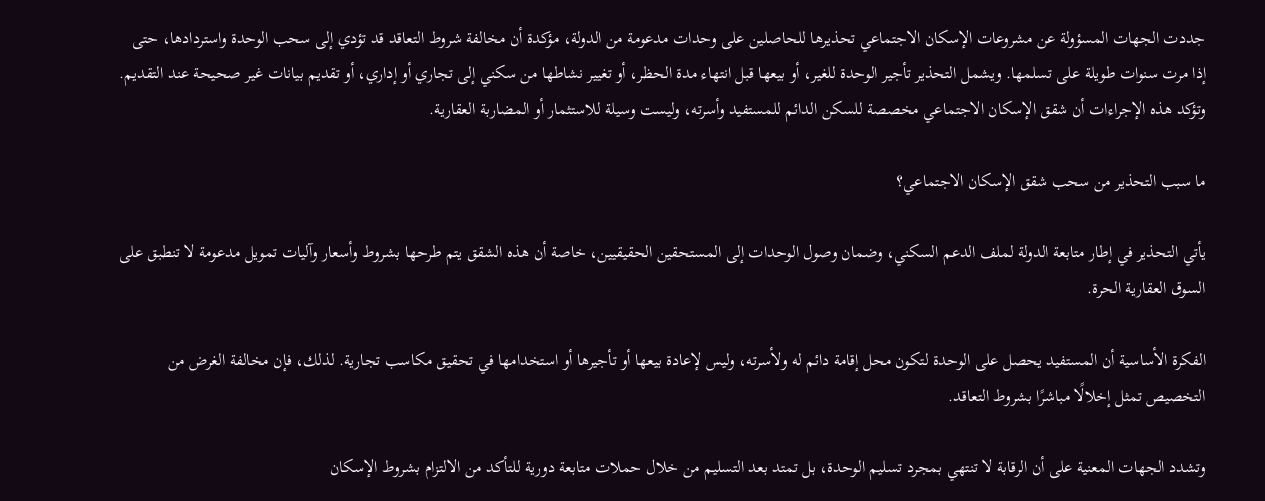جددت الجهات المسؤولة عن مشروعات الإسكان الاجتماعي تحذيرها للحاصلين على وحدات مدعومة من الدولة، مؤكدة أن مخالفة شروط التعاقد قد تؤدي إلى سحب الوحدة واستردادها، حتى إذا مرت سنوات طويلة على تسلمها. ويشمل التحذير تأجير الوحدة للغير، أو بيعها قبل انتهاء مدة الحظر، أو تغيير نشاطها من سكني إلى تجاري أو إداري، أو تقديم بيانات غير صحيحة عند التقديم. وتؤكد هذه الإجراءات أن شقق الإسكان الاجتماعي مخصصة للسكن الدائم للمستفيد وأسرته، وليست وسيلة للاستثمار أو المضاربة العقارية.

ما سبب التحذير من سحب شقق الإسكان الاجتماعي؟

يأتي التحذير في إطار متابعة الدولة لملف الدعم السكني، وضمان وصول الوحدات إلى المستحقين الحقيقيين، خاصة أن هذه الشقق يتم طرحها بشروط وأسعار وآليات تمويل مدعومة لا تنطبق على السوق العقارية الحرة.

الفكرة الأساسية أن المستفيد يحصل على الوحدة لتكون محل إقامة دائم له ولأسرته، وليس لإعادة بيعها أو تأجيرها أو استخدامها في تحقيق مكاسب تجارية. لذلك، فإن مخالفة الغرض من التخصيص تمثل إخلالًا مباشرًا بشروط التعاقد.

وتشدد الجهات المعنية على أن الرقابة لا تنتهي بمجرد تسليم الوحدة، بل تمتد بعد التسليم من خلال حملات متابعة دورية للتأكد من الالتزام بشروط الإسكان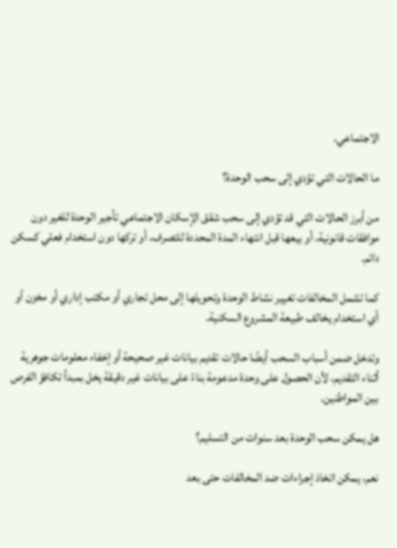الاجتماعي.

ما الحالات التي تؤدي إلى سحب الوحدة؟

من أبرز الحالات التي قد تؤدي إلى سحب شقق الإسكان الاجتماعي تأجير الوحدة للغير دون موافقات قانونية، أو بيعها قبل انتهاء المدة المحددة للتصرف، أو تركها دون استخدام فعلي كسكن دائم.

كما تشمل المخالفات تغيير نشاط الوحدة وتحويلها إلى محل تجاري أو مكتب إداري أو مخزن أو أي استخدام يخالف طبيعة المشروع السكنية.

وتدخل ضمن أسباب السحب أيضًا حالات تقديم بيانات غير صحيحة أو إخفاء معلومات جوهرية أثناء التقديم، لأن الحصول على وحدة مدعومة بناءً على بيانات غير دقيقة يخل بمبدأ تكافؤ الفرص بين المواطنين.

هل يمكن سحب الوحدة بعد سنوات من التسليم؟

نعم، يمكن اتخاذ إجراءات ضد المخالفات حتى بعد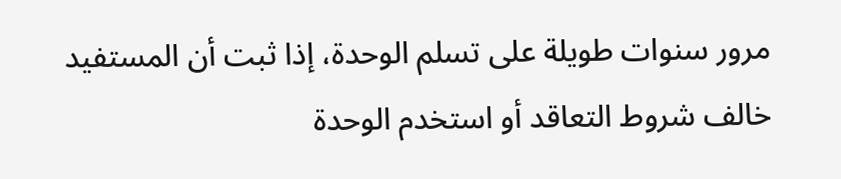مرور سنوات طويلة على تسلم الوحدة، إذا ثبت أن المستفيد خالف شروط التعاقد أو استخدم الوحدة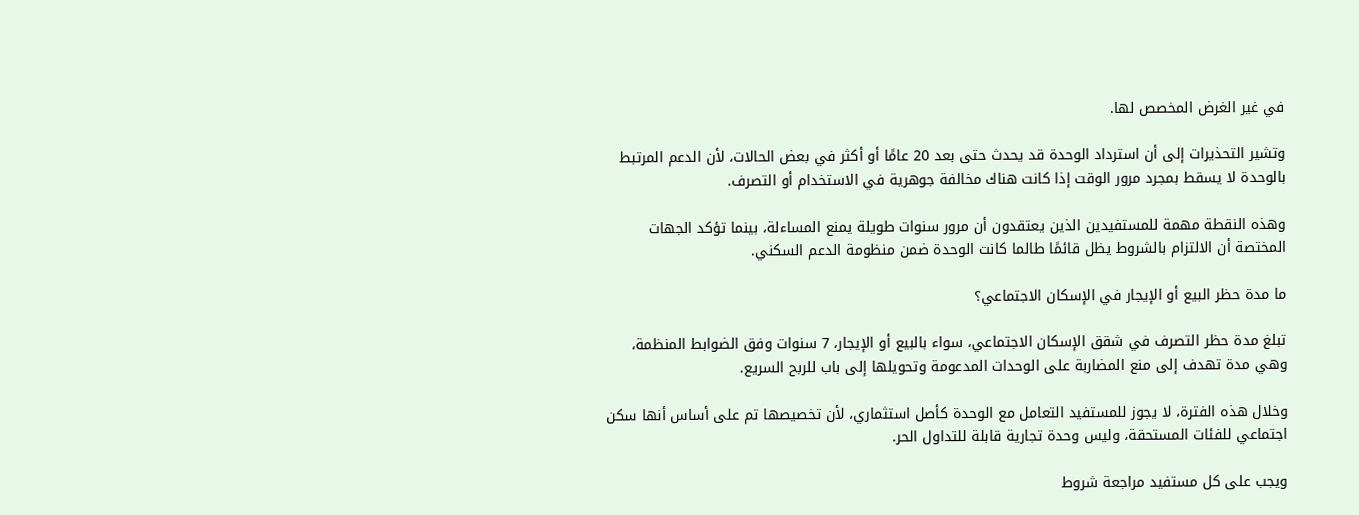في غير الغرض المخصص لها.

وتشير التحذيرات إلى أن استرداد الوحدة قد يحدث حتى بعد 20 عامًا أو أكثر في بعض الحالات، لأن الدعم المرتبط بالوحدة لا يسقط بمجرد مرور الوقت إذا كانت هناك مخالفة جوهرية في الاستخدام أو التصرف.

وهذه النقطة مهمة للمستفيدين الذين يعتقدون أن مرور سنوات طويلة يمنع المساءلة، بينما تؤكد الجهات المختصة أن الالتزام بالشروط يظل قائمًا طالما كانت الوحدة ضمن منظومة الدعم السكني.

ما مدة حظر البيع أو الإيجار في الإسكان الاجتماعي؟

تبلغ مدة حظر التصرف في شقق الإسكان الاجتماعي، سواء بالبيع أو الإيجار، 7 سنوات وفق الضوابط المنظمة، وهي مدة تهدف إلى منع المضاربة على الوحدات المدعومة وتحويلها إلى باب للربح السريع.

وخلال هذه الفترة، لا يجوز للمستفيد التعامل مع الوحدة كأصل استثماري، لأن تخصيصها تم على أساس أنها سكن اجتماعي للفئات المستحقة، وليس وحدة تجارية قابلة للتداول الحر.

ويجب على كل مستفيد مراجعة شروط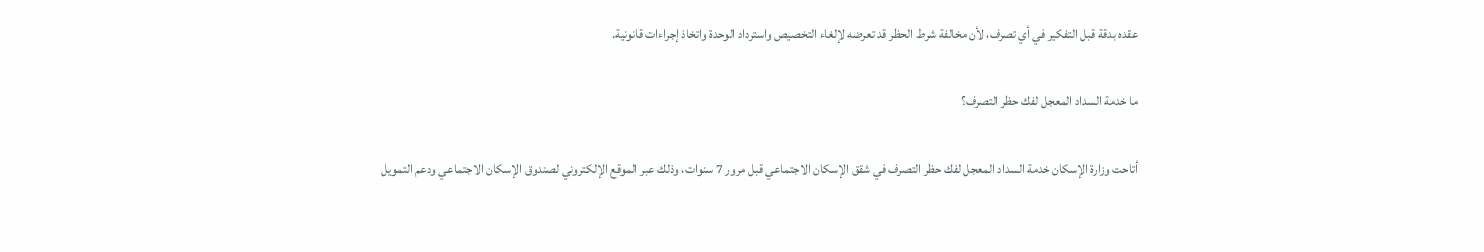عقده بدقة قبل التفكير في أي تصرف، لأن مخالفة شرط الحظر قد تعرضه لإلغاء التخصيص واسترداد الوحدة واتخاذ إجراءات قانونية.

ما خدمة السداد المعجل لفك حظر التصرف؟

أتاحت وزارة الإسكان خدمة السداد المعجل لفك حظر التصرف في شقق الإسكان الاجتماعي قبل مرور 7 سنوات، وذلك عبر الموقع الإلكتروني لصندوق الإسكان الاجتماعي ودعم التمويل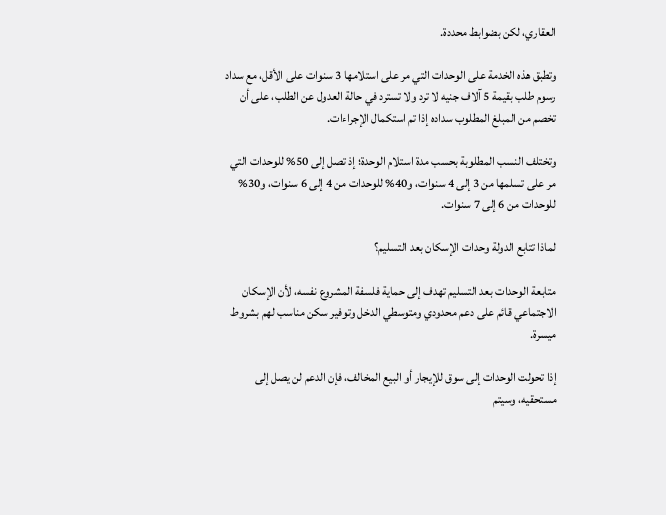العقاري، لكن بضوابط محددة.

وتطبق هذه الخدمة على الوحدات التي مر على استلامها 3 سنوات على الأقل، مع سداد رسوم طلب بقيمة 5 آلاف جنيه لا ترد ولا تسترد في حالة العدول عن الطلب، على أن تخصم من المبلغ المطلوب سداده إذا تم استكمال الإجراءات.

وتختلف النسب المطلوبة بحسب مدة استلام الوحدة؛ إذ تصل إلى 50% للوحدات التي مر على تسلمها من 3 إلى 4 سنوات، و40% للوحدات من 4 إلى 6 سنوات، و30% للوحدات من 6 إلى 7 سنوات.

لماذا تتابع الدولة وحدات الإسكان بعد التسليم؟

متابعة الوحدات بعد التسليم تهدف إلى حماية فلسفة المشروع نفسه، لأن الإسكان الاجتماعي قائم على دعم محدودي ومتوسطي الدخل وتوفير سكن مناسب لهم بشروط ميسرة.

إذا تحولت الوحدات إلى سوق للإيجار أو البيع المخالف، فإن الدعم لن يصل إلى مستحقيه، وسيتم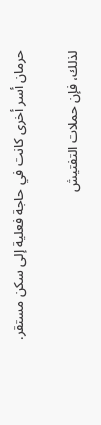حرمان أسر أخرى كانت في حاجة فعلية إلى سكن مستقر.

لذلك، فإن حملات التفتيش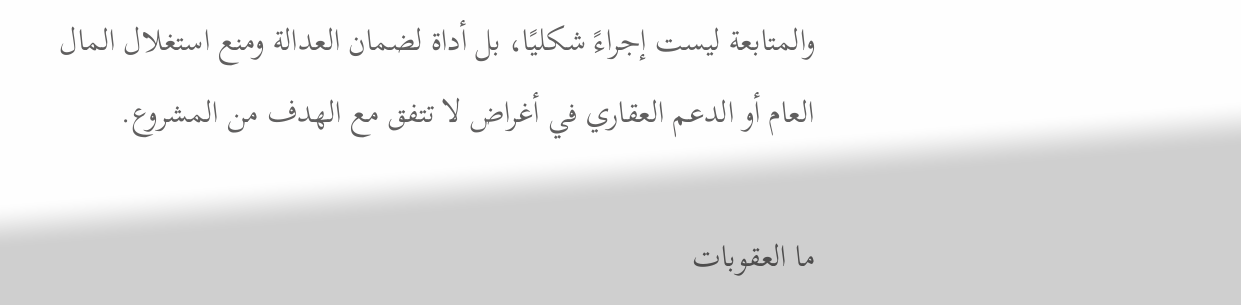والمتابعة ليست إجراءً شكليًا، بل أداة لضمان العدالة ومنع استغلال المال العام أو الدعم العقاري في أغراض لا تتفق مع الهدف من المشروع.

ما العقوبات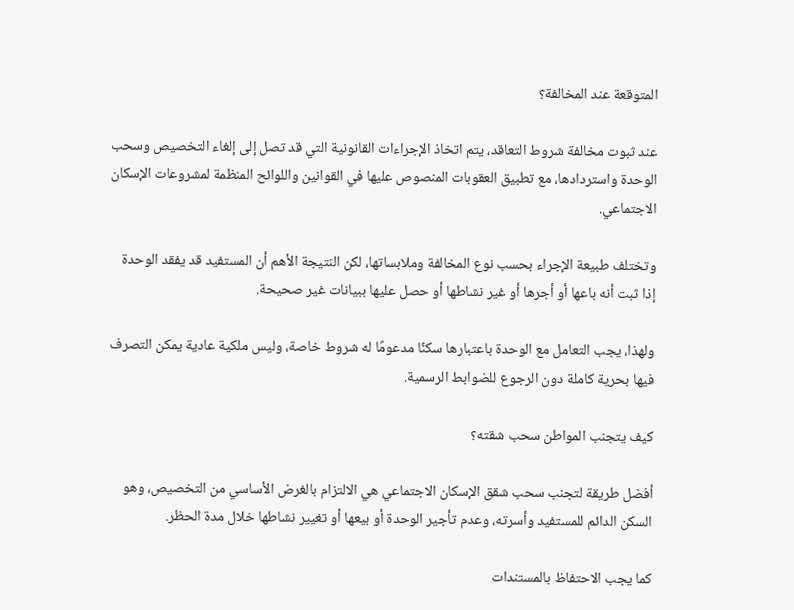المتوقعة عند المخالفة؟

عند ثبوت مخالفة شروط التعاقد، يتم اتخاذ الإجراءات القانونية التي قد تصل إلى إلغاء التخصيص وسحب الوحدة واستردادها، مع تطبيق العقوبات المنصوص عليها في القوانين واللوائح المنظمة لمشروعات الإسكان الاجتماعي.

وتختلف طبيعة الإجراء بحسب نوع المخالفة وملابساتها، لكن النتيجة الأهم أن المستفيد قد يفقد الوحدة إذا ثبت أنه باعها أو أجرها أو غير نشاطها أو حصل عليها ببيانات غير صحيحة.

ولهذا، يجب التعامل مع الوحدة باعتبارها سكنًا مدعومًا له شروط خاصة، وليس ملكية عادية يمكن التصرف فيها بحرية كاملة دون الرجوع للضوابط الرسمية.

كيف يتجنب المواطن سحب شقته؟

أفضل طريقة لتجنب سحب شقق الإسكان الاجتماعي هي الالتزام بالغرض الأساسي من التخصيص، وهو السكن الدائم للمستفيد وأسرته، وعدم تأجير الوحدة أو بيعها أو تغيير نشاطها خلال مدة الحظر.

كما يجب الاحتفاظ بالمستندات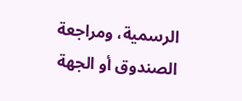الرسمية، ومراجعة الصندوق أو الجهة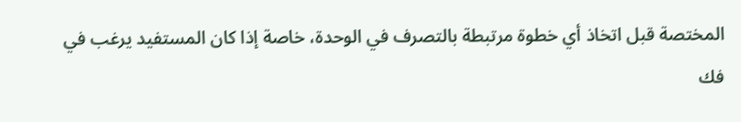المختصة قبل اتخاذ أي خطوة مرتبطة بالتصرف في الوحدة، خاصة إذا كان المستفيد يرغب في فك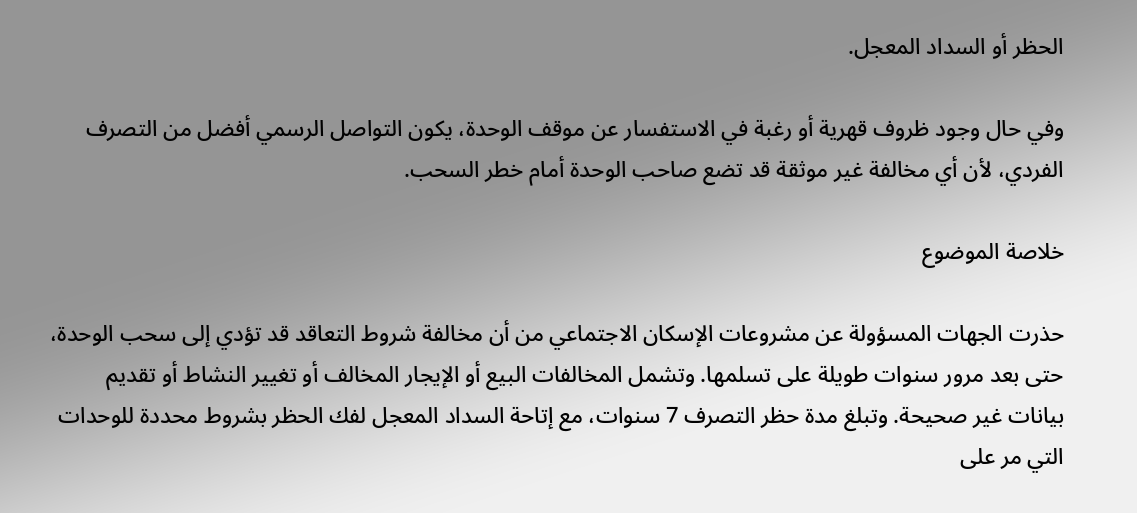الحظر أو السداد المعجل.

وفي حال وجود ظروف قهرية أو رغبة في الاستفسار عن موقف الوحدة، يكون التواصل الرسمي أفضل من التصرف الفردي، لأن أي مخالفة غير موثقة قد تضع صاحب الوحدة أمام خطر السحب.

خلاصة الموضوع

حذرت الجهات المسؤولة عن مشروعات الإسكان الاجتماعي من أن مخالفة شروط التعاقد قد تؤدي إلى سحب الوحدة، حتى بعد مرور سنوات طويلة على تسلمها. وتشمل المخالفات البيع أو الإيجار المخالف أو تغيير النشاط أو تقديم بيانات غير صحيحة. وتبلغ مدة حظر التصرف 7 سنوات، مع إتاحة السداد المعجل لفك الحظر بشروط محددة للوحدات التي مر على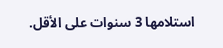استلامها 3 سنوات على الأقل.